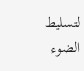لتسليط الضوء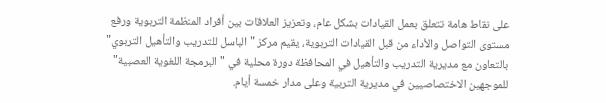على نقاط هامة تتعلق بعمل القيادات بشكل عام، وتعزيز العلاقات بين أفراد المنظمة التربوية ورفع مستوى التواصل والأداء من قبل القيادات التربوية، يقيم مركز "الباسل للتدريب والتأهيل التربوي" بالتعاون مع مديرية التدريب والتأهيل في المحافظة دورة محلية في "البرمجة اللغوية العصبية" للموجهين الاختصاصيين في مديرية التربية وعلى مدار خمسة أيام.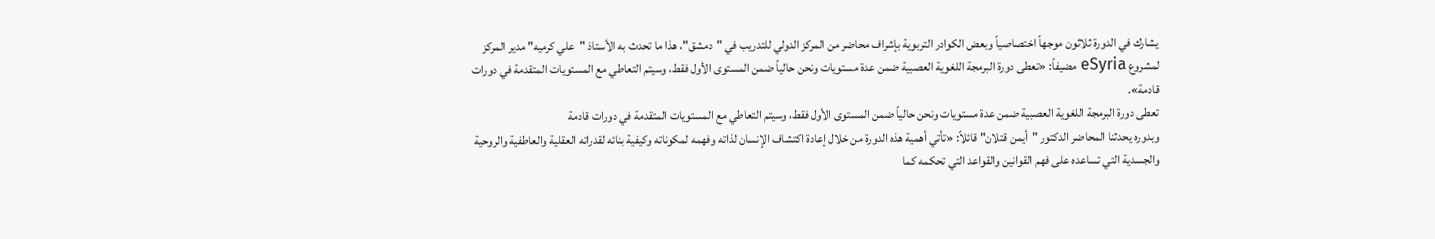يشارك في الدورة ثلاثون موجهاً اختصاصياً وبعض الكوادر التربوية بإشراف محاضر من المركز الدولي للتدريب في "دمشق"، هذا ما تحدث به الأستاذ "علي كرميه" مدير المركز لمشروع eSyria مضيفاً: «تعطى دورة البرمجة اللغوية العصبية ضمن عدة مستويات ونحن حالياً ضمن المستوى الأول فقط، وسيتم التعاطي مع المستويات المتقدمة في دورات قادمة».
تعطى دورة البرمجة اللغوية العصبية ضمن عدة مستويات ونحن حالياً ضمن المستوى الأول فقط، وسيتم التعاطي مع المستويات المتقدمة في دورات قادمة
وبدوره يحدثنا المحاضر الدكتور "أيمن قتلان" قائلاً: «تأتي أهمية هذه الدورة من خلال إعادة اكتشاف الإنسان لذاته وفهمه لمكوناته وكيفية بنائه لقدراته العقلية والعاطفية والروحية والجسدية التي تساعده على فهم القوانين والقواعد التي تحكمه كما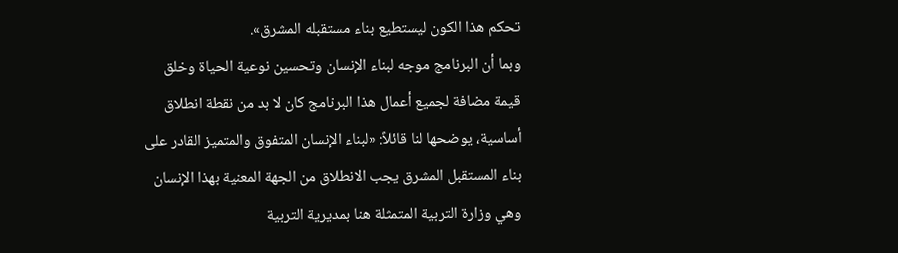تحكم هذا الكون ليستطيع بناء مستقبله المشرق».
وبما أن البرنامج موجه لبناء الإنسان وتحسين نوعية الحياة وخلق قيمة مضافة لجميع أعمال هذا البرنامج كان لا بد من نقطة انطلاق أساسية، يوضحها لنا قائلاً: «لبناء الإنسان المتفوق والمتميز القادر على بناء المستقبل المشرق يجب الانطلاق من الجهة المعنية بهذا الإنسان وهي وزارة التربية المتمثلة هنا بمديرية التربية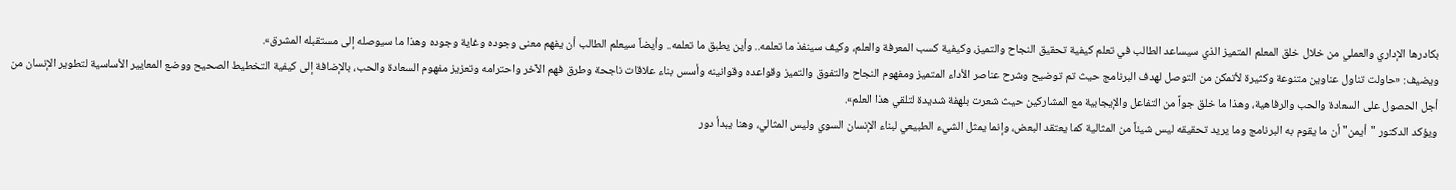بكادرها الإداري والعملي من خلال خلق المعلم المتميز الذي سيساعد الطالب في تعلم كيفية تحقيق النجاح والتميز، وكيفية كسب المعرفة والعلم، وكيف سينفذ ما تعلمه.. وأين يطبق ما تعلمه.. وأيضاً سيعلم الطالب أن يفهم معنى وجوده وغاية وجوده وهذا ما سيوصله إلى مستقبله المشرق».
ويضيف: «حاولت تناول عناوين متنوعة وكثيرة لأتمكن من التوصل لهدف البرنامج حيث تم توضيح وشرح عناصر الأداء المتميز ومفهوم النجاح والتفوق والتميز وقواعده وقوانينه وأسس بناء علاقات ناجحة وطرق فهم الآخر واحترامه وتعزيز مفهوم السعادة والحب، بالإضافة إلى كيفية التخطيط الصحيح ووضع المعايير الأساسية لتطوير الإنسان من أجل الحصول على السعادة والحب والرفاهية، وهذا ما خلق جواً من التفاعل والإيجابية مع المشاركين حيث شعرت بلهفة شديدة لتلقي هذا العلم».
ويؤكد الدكتور "أيمن" أن ما يقوم به البرنامج وما يريد تحقيقه ليس شيئاً من المثالية كما يعتقد البعض، وإنما يمثل الشيء الطبيعي لبناء الإنسان السوي وليس المثالي، وهنا يبدأ دور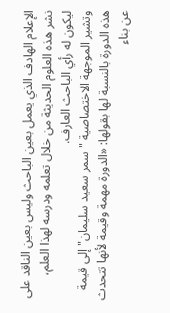الإعلام الهادف الذي يعمل بعين الباحث وليس بعين الناقد على نشر هذه العلوم الحديثة من خلال تعلمه ودرسه لهذا العلم، ليكون له رأي الباحث العارف.
وتشير الموجهة الاختصاصية "سمر سعيد سليمان" إلى قيمة هذه الدورة بالنسبة لها بقولها: «الدورة مهمة وقيمة لأنها تتحدث عن بناء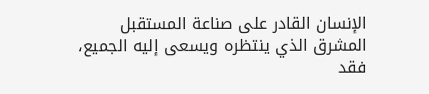الإنسان القادر على صناعة المستقبل المشرق الذي ينتظره ويسعى إليه الجميع، فقد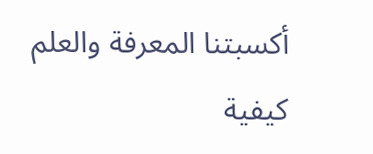أكسبتنا المعرفة والعلم كيفية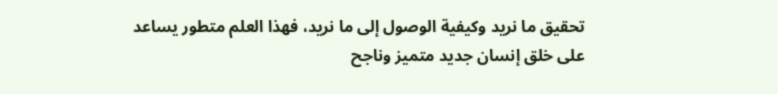تحقيق ما نريد وكيفية الوصول إلى ما نريد، فهذا العلم متطور يساعد على خلق إنسان جديد متميز وناجح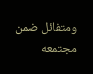ومتفائل ضمن مجتمعه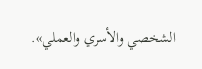الشخصي والأسري والعملي».